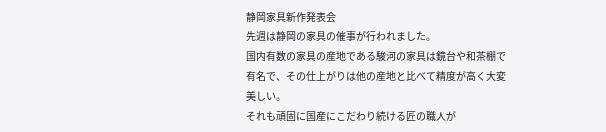静岡家具新作発表会
先週は静岡の家具の催事が行われました。
国内有数の家具の産地である駿河の家具は鏡台や和茶棚で有名で、その仕上がりは他の産地と比べて精度が高く大変美しい。
それも頑固に国産にこだわり続ける匠の職人が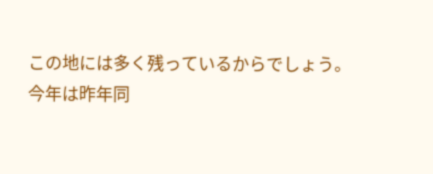この地には多く残っているからでしょう。
今年は昨年同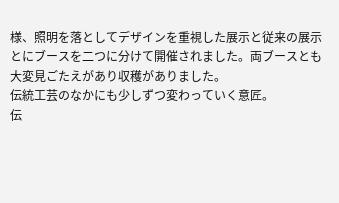様、照明を落としてデザインを重視した展示と従来の展示とにブースを二つに分けて開催されました。両ブースとも大変見ごたえがあり収穫がありました。
伝統工芸のなかにも少しずつ変わっていく意匠。
伝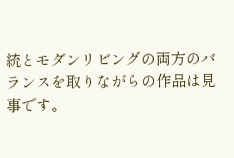統とモダンリビングの両方のバランスを取りながらの作品は見事です。